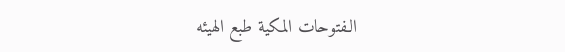الـفتوحات المکية طبع الهيئه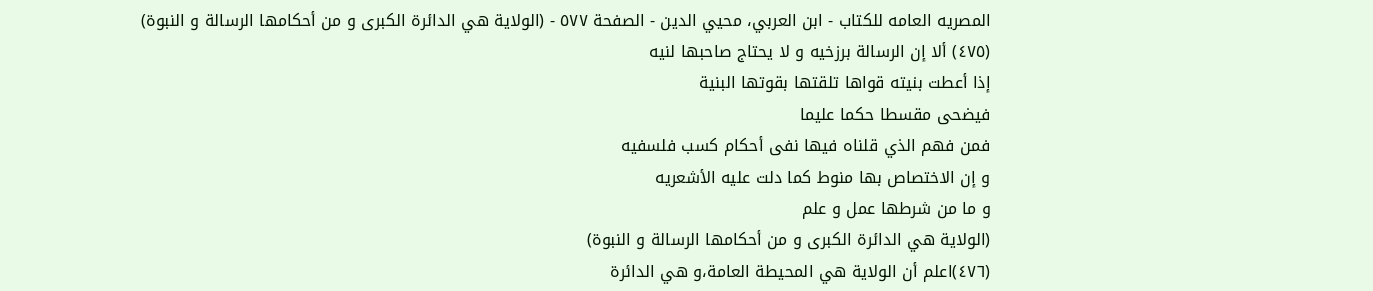المصريه العامه للکتاب - ابن العربي، محيي الدين - الصفحة ٥٧٧ - (الولاية هي الدائرة الكبرى و من أحكامها الرسالة و النبوة)
(٤٧٥) ألا إن الرسالة برزخيه و لا يحتاج صاحبها لنيه
إذا أعطت بنيته قواها تلقتها بقوتها البنية
فيضحى مقسطا حكما عليما
فمن فهم الذي قلناه فيها نفى أحكام كسب فلسفيه
و إن الاختصاص بها منوط كما دلت عليه الأشعريه
و ما من شرطها عمل و علم
(الولاية هي الدائرة الكبرى و من أحكامها الرسالة و النبوة)
(٤٧٦)اعلم أن الولاية هي المحيطة العامة،و هي الدائرة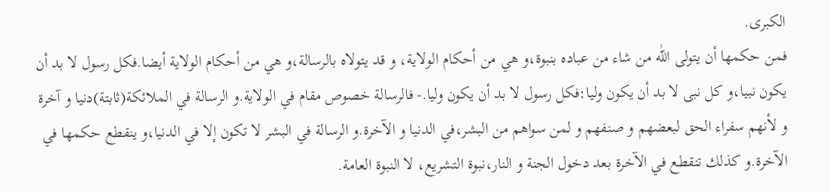الكبرى.
فمن حكمها أن يتولى اللّٰه من شاء من عباده بنبوة،و هي من أحكام الولاية، و قد يتولاه بالرسالة،و هي من أحكام الولاية أيضا.فكل رسول لا بد أن يكون نبيا،و كل نبى لا بد أن يكون وليا:فكل رسول لا بد أن يكون وليا.- فالرسالة خصوص مقام في الولاية.و الرسالة في الملائكة(ثابتة)دنيا و آخرة و لأنهم سفراء الحق لبعضهم و صنفهم و لمن سواهم من البشر،في الدنيا و الآخرة.و الرسالة في البشر لا تكون إلا في الدنيا،و ينقطع حكمها في الآخرة.و كذلك تنقطع في الآخرة بعد دخول الجنة و النار،نبوة التشريع، لا النبوة العامة.